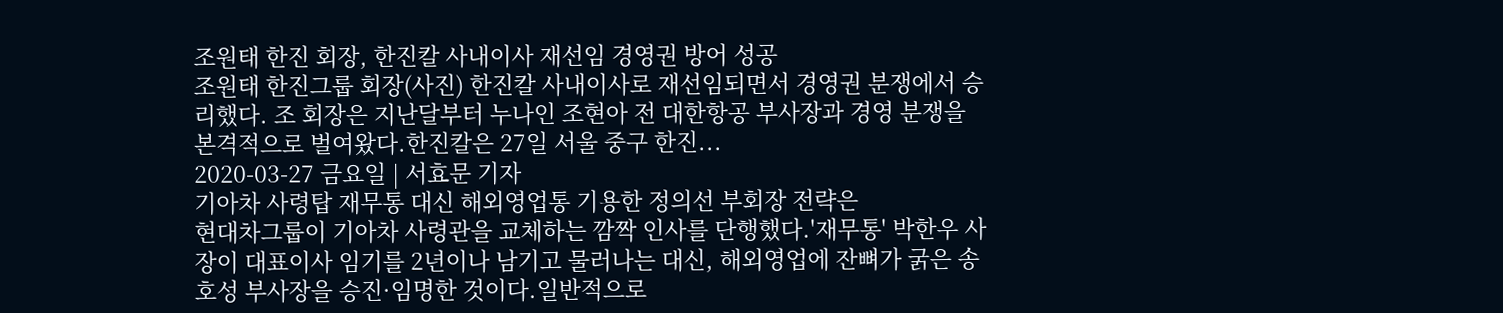조원태 한진 회장, 한진칼 사내이사 재선임 경영권 방어 성공
조원태 한진그룹 회장(사진) 한진칼 사내이사로 재선임되면서 경영권 분쟁에서 승리했다. 조 회장은 지난달부터 누나인 조현아 전 대한항공 부사장과 경영 분쟁을 본격적으로 벌여왔다.한진칼은 27일 서울 중구 한진...
2020-03-27 금요일 | 서효문 기자
기아차 사령탑 재무통 대신 해외영업통 기용한 정의선 부회장 전략은
현대차그룹이 기아차 사령관을 교체하는 깜짝 인사를 단행했다.'재무통' 박한우 사장이 대표이사 임기를 2년이나 남기고 물러나는 대신, 해외영업에 잔뼈가 굵은 송호성 부사장을 승진·임명한 것이다.일반적으로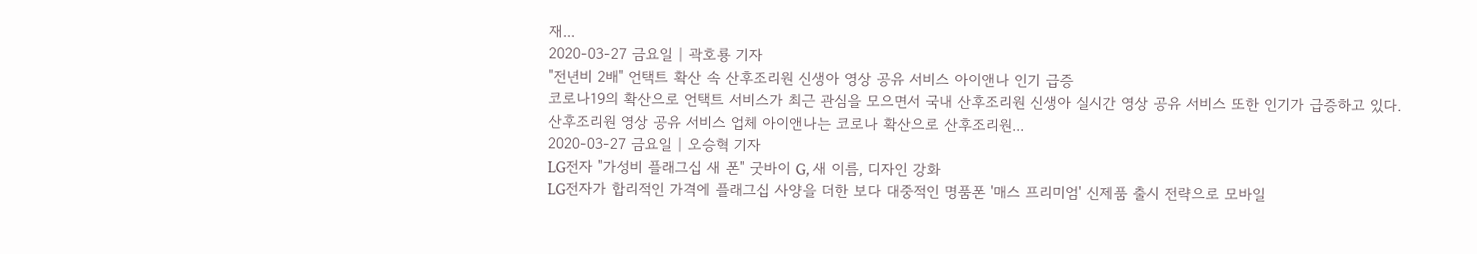재...
2020-03-27 금요일 | 곽호룡 기자
"전년비 2배" 언택트 확산 속 산후조리원 신생아 영상 공유 서비스 아이앤나 인기 급증
코로나19의 확산으로 언택트 서비스가 최근 관심을 모으면서 국내 산후조리원 신생아 실시간 영상 공유 서비스 또한 인기가 급증하고 있다. 산후조리원 영상 공유 서비스 업체 아이앤나는 코로나 확산으로 산후조리원...
2020-03-27 금요일 | 오승혁 기자
LG전자 "가성비 플래그십 새 폰" 굿바이 G, 새 이름, 디자인 강화
LG전자가 합리적인 가격에 플래그십 사양을 더한 보다 대중적인 명품폰 '매스 프리미엄' 신제품 출시 전략으로 모바일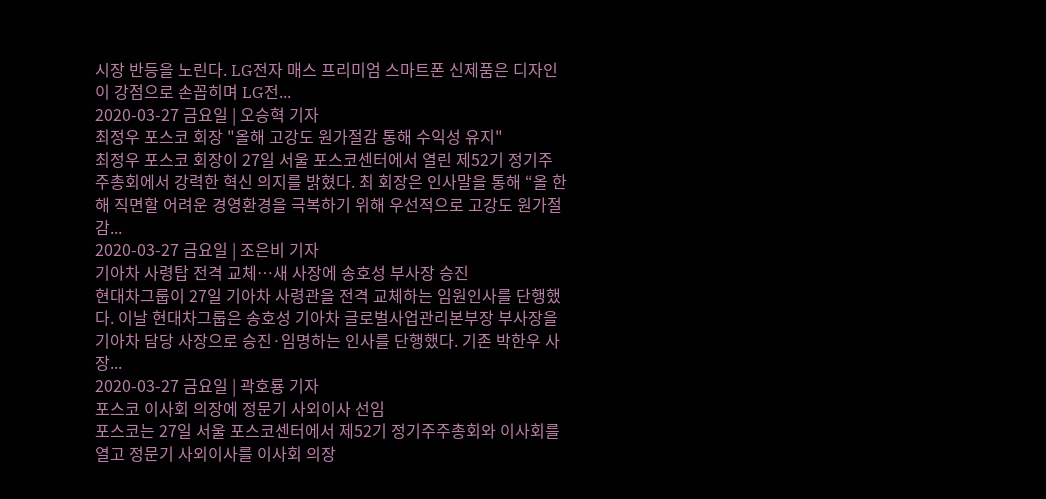시장 반등을 노린다. LG전자 매스 프리미엄 스마트폰 신제품은 디자인이 강점으로 손꼽히며 LG전...
2020-03-27 금요일 | 오승혁 기자
최정우 포스코 회장 "올해 고강도 원가절감 통해 수익성 유지"
최정우 포스코 회장이 27일 서울 포스코센터에서 열린 제52기 정기주주총회에서 강력한 혁신 의지를 밝혔다. 최 회장은 인사말을 통해 “올 한해 직면할 어려운 경영환경을 극복하기 위해 우선적으로 고강도 원가절감...
2020-03-27 금요일 | 조은비 기자
기아차 사령탑 전격 교체…새 사장에 송호성 부사장 승진
현대차그룹이 27일 기아차 사령관을 전격 교체하는 임원인사를 단행했다. 이날 현대차그룹은 송호성 기아차 글로벌사업관리본부장 부사장을 기아차 담당 사장으로 승진·임명하는 인사를 단행했다. 기존 박한우 사장...
2020-03-27 금요일 | 곽호룡 기자
포스코 이사회 의장에 정문기 사외이사 선임
포스코는 27일 서울 포스코센터에서 제52기 정기주주총회와 이사회를 열고 정문기 사외이사를 이사회 의장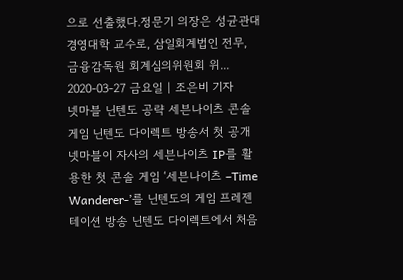으로 선출했다.정문기 의장은 성균관대 경영대학 교수로, 삼일회계법인 전무, 금융감독원 회계심의위원회 위...
2020-03-27 금요일 | 조은비 기자
넷마블 닌텐도 공략 세븐나이츠 콘솔게임 닌텐도 다이렉트 방송서 첫 공개
넷마블이 자사의 세븐나이츠 IP를 활용한 첫 콘솔 게임 ‘세븐나이츠 –Time Wanderer-’를 닌텐도의 게임 프레젠테이션 방송 닌텐도 다이렉트에서 처음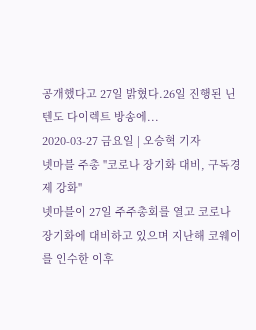공개했다고 27일 밝혔다.26일 진행된 닌텐도 다이렉트 방송에...
2020-03-27 금요일 | 오승혁 기자
넷마블 주총 "코로나 장기화 대비, 구독경제 강화"
넷마블이 27일 주주총회를 열고 코로나 장기화에 대비하고 있으며 지난해 코웨이를 인수한 이후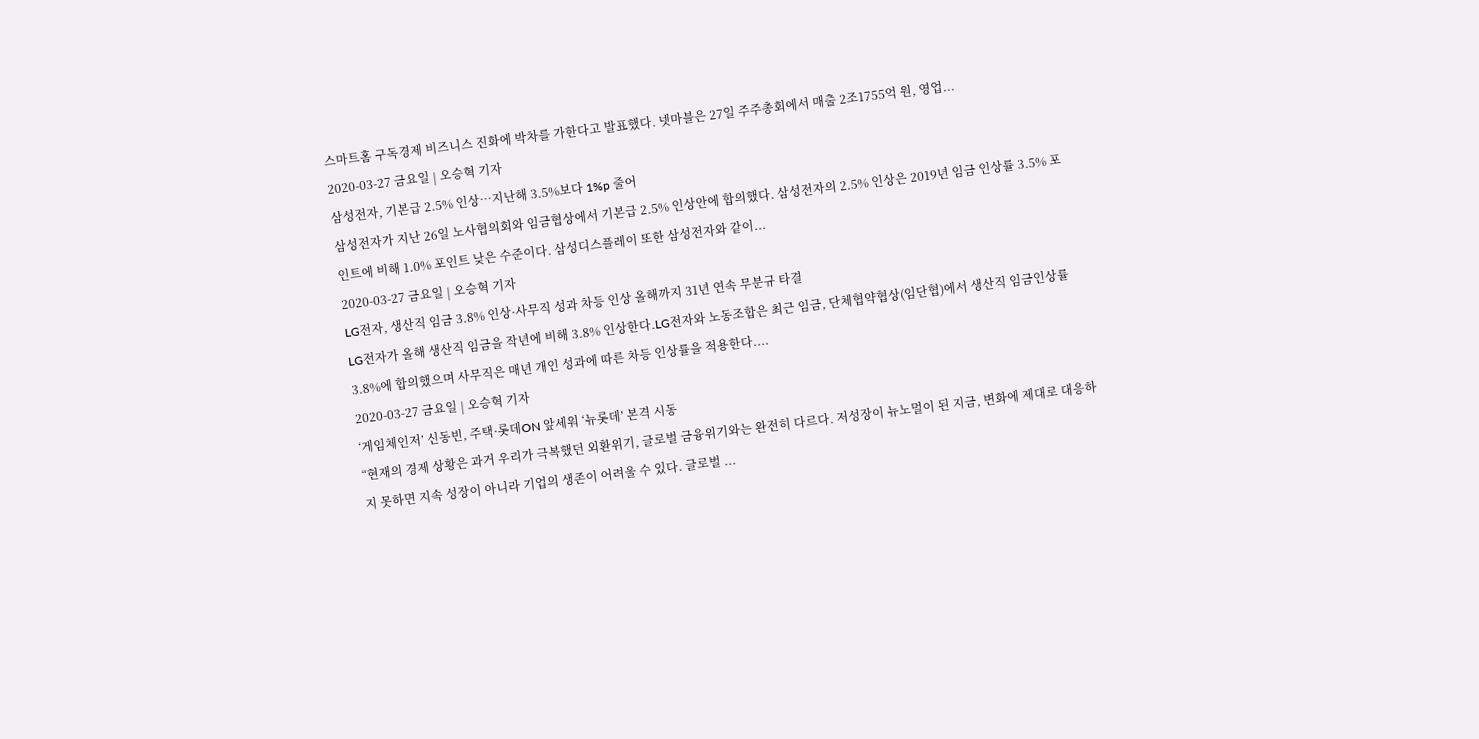스마트홈 구독경제 비즈니스 진화에 박차를 가한다고 발표했다. 넷마블은 27일 주주총회에서 매출 2조1755억 원, 영업...
2020-03-27 금요일 | 오승혁 기자
삼성전자, 기본급 2.5% 인상…지난해 3.5%보다 1%p 줄어
삼성전자가 지난 26일 노사협의회와 임금협상에서 기본급 2.5% 인상안에 합의했다. 삼성전자의 2.5% 인상은 2019년 임금 인상률 3.5% 포인트에 비해 1.0% 포인트 낮은 수준이다. 삼성디스플레이 또한 삼성전자와 같이...
2020-03-27 금요일 | 오승혁 기자
LG전자, 생산직 임금 3.8% 인상·사무직 성과 차등 인상 올해까지 31년 연속 무분규 타결
LG전자가 올해 생산직 임금을 작년에 비해 3.8% 인상한다.LG전자와 노동조합은 최근 임금, 단체협약협상(임단협)에서 생산직 임금인상률 3.8%에 합의했으며 사무직은 매년 개인 성과에 따른 차등 인상률을 적용한다....
2020-03-27 금요일 | 오승혁 기자
‘게임체인저’ 신동빈, 주택·롯데ON 앞세워 ‘뉴롯데’ 본격 시동
“현재의 경제 상황은 과거 우리가 극복했던 외환위기, 글로벌 금융위기와는 완전히 다르다. 저성장이 뉴노멀이 된 지금, 변화에 제대로 대응하지 못하면 지속 성장이 아니라 기업의 생존이 어려울 수 있다. 글로벌 ...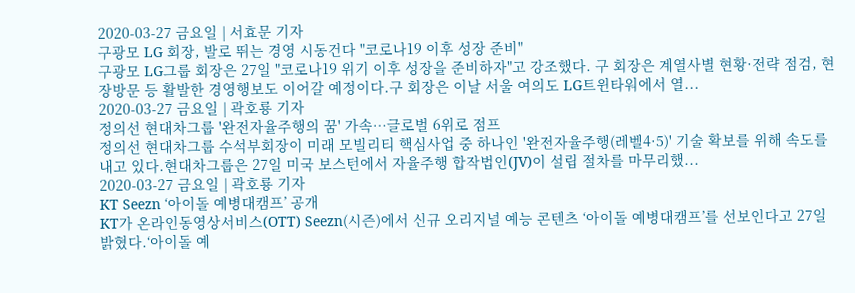2020-03-27 금요일 | 서효문 기자
구광모 LG 회장, 발로 뛰는 경영 시동건다 "코로나19 이후 성장 준비"
구광모 LG그룹 회장은 27일 "코로나19 위기 이후 성장을 준비하자"고 강조했다. 구 회장은 계열사별 현황·전략 점검, 현장방문 등 활발한 경영행보도 이어갈 예정이다.구 회장은 이날 서울 여의도 LG트윈타워에서 열...
2020-03-27 금요일 | 곽호룡 기자
정의선 현대차그룹 '완전자율주행의 꿈' 가속…글로벌 6위로 점프
정의선 현대차그룹 수석부회장이 미래 모빌리티 핵심사업 중 하나인 '완전자율주행(레벨4·5)' 기술 확보를 위해 속도를 내고 있다.현대차그룹은 27일 미국 보스턴에서 자율주행 합작법인(JV)이 설립 절차를 마무리했...
2020-03-27 금요일 | 곽호룡 기자
KT Seezn ‘아이돌 예병대캠프’ 공개
KT가 온라인동영상서비스(OTT) Seezn(시즌)에서 신규 오리지널 예능 콘텐츠 ‘아이돌 예병대캠프’를 선보인다고 27일 밝혔다.‘아이돌 예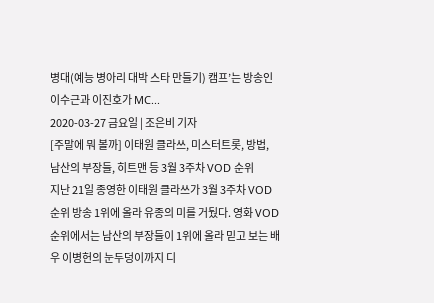병대(예능 병아리 대박 스타 만들기) 캠프’는 방송인 이수근과 이진호가 MC...
2020-03-27 금요일 | 조은비 기자
[주말에 뭐 볼까] 이태원 클라쓰, 미스터트롯, 방법, 남산의 부장들, 히트맨 등 3월 3주차 VOD 순위
지난 21일 종영한 이태원 클라쓰가 3월 3주차 VOD 순위 방송 1위에 올라 유종의 미를 거뒀다. 영화 VOD 순위에서는 남산의 부장들이 1위에 올라 믿고 보는 배우 이병헌의 눈두덩이까지 디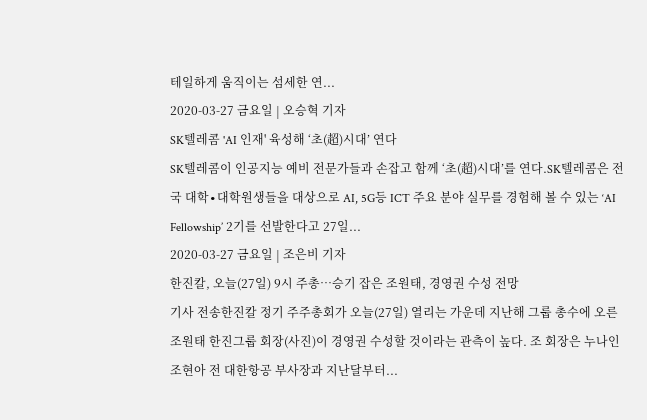테일하게 움직이는 섬세한 연...
2020-03-27 금요일 | 오승혁 기자
SK텔레콤 'AI 인재' 육성해 ‘초(超)시대’ 연다
SK텔레콤이 인공지능 예비 전문가들과 손잡고 함께 ‘초(超)시대’를 연다.SK텔레콤은 전국 대학∙대학원생들을 대상으로 AI, 5G등 ICT 주요 분야 실무를 경험해 볼 수 있는 ‘AI Fellowship’ 2기를 선발한다고 27일...
2020-03-27 금요일 | 조은비 기자
한진칼, 오늘(27일) 9시 주총…승기 잡은 조원태, 경영권 수성 전망
기사 전송한진칼 정기 주주총회가 오늘(27일) 열리는 가운데 지난해 그룹 총수에 오른 조원태 한진그룹 회장(사진)이 경영권 수성할 것이라는 관측이 높다. 조 회장은 누나인 조현아 전 대한항공 부사장과 지난달부터...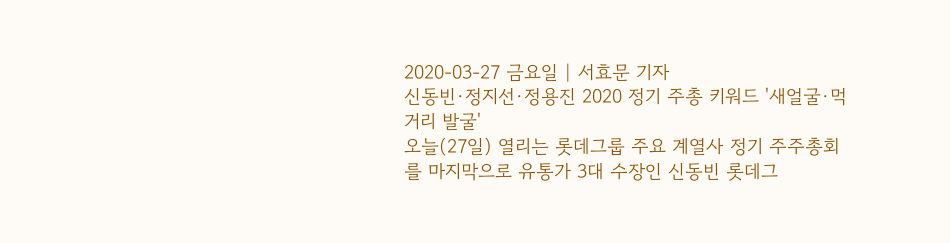2020-03-27 금요일 | 서효문 기자
신동빈·정지선·정용진 2020 정기 주총 키워드 '새얼굴·먹거리 발굴'
오늘(27일) 열리는 롯데그룹 주요 계열사 정기 주주총회를 마지막으로 유통가 3대 수장인 신동빈 롯데그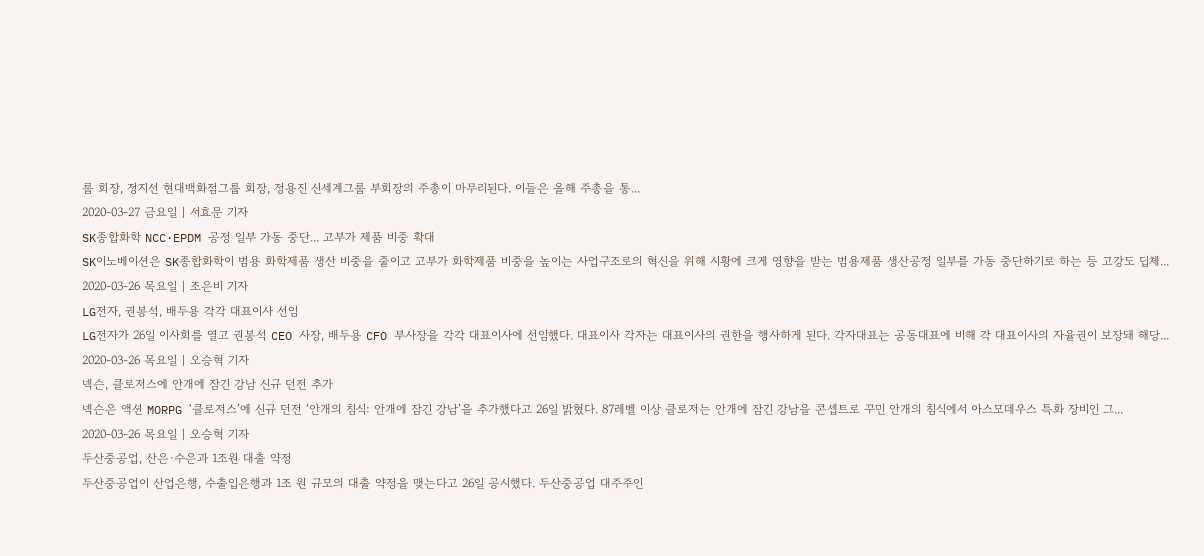룹 회장, 정지선 현대백화점그룹 회장, 정용진 신세계그룹 부회장의 주총이 마무리된다. 이들은 올해 주총을 통...
2020-03-27 금요일 | 서효문 기자
SK종합화학 NCC·EPDM 공정 일부 가동 중단... 고부가 제품 비중 확대
SK이노베이션은 SK종합화학이 범용 화학제품 생산 비중을 줄이고 고부가 화학제품 비중을 높이는 사업구조로의 혁신을 위해 시황에 크게 영향을 받는 범용제품 생산공정 일부를 가동 중단하기로 하는 등 고강도 딥체...
2020-03-26 목요일 | 조은비 기자
LG전자, 권봉석, 배두용 각각 대표이사 선임
LG전자가 26일 이사회를 열고 권봉석 CEO 사장, 배두용 CFO 부사장을 각각 대표이사에 선임했다. 대표이사 각자는 대표이사의 권한을 행사하게 된다. 각자대표는 공동대표에 비해 각 대표이사의 자율권이 보장돼 해당...
2020-03-26 목요일 | 오승혁 기자
넥슨, 클로저스에 안개에 잠긴 강남 신규 던전 추가
넥슨은 액션 MORPG ‘클로저스’에 신규 던전 ‘안개의 침식: 안개에 잠긴 강남’을 추가했다고 26일 밝혔다. 87레벨 이상 클로저는 안개에 잠긴 강남을 콘셉트로 꾸민 안개의 침식에서 아스모데우스 특화 장비인 그...
2020-03-26 목요일 | 오승혁 기자
두산중공업, 산은·수은과 1조원 대출 약정
두산중공업이 산업은행, 수출입은행과 1조 원 규모의 대출 약정을 맺는다고 26일 공시했다. 두산중공업 대주주인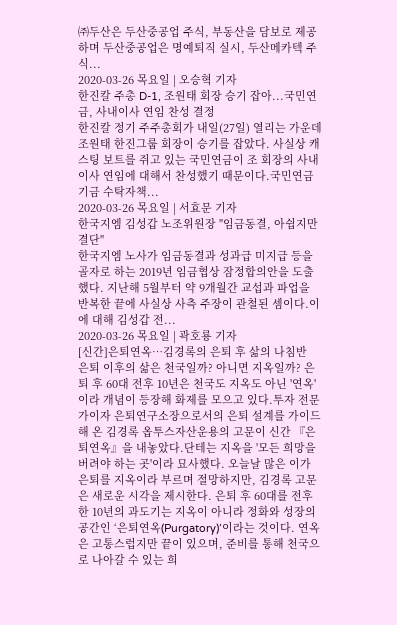㈜두산은 두산중공업 주식, 부동산을 담보로 제공하며 두산중공업은 명예퇴직 실시, 두산메카텍 주식...
2020-03-26 목요일 | 오승혁 기자
한진칼 주총 D-1, 조원태 회장 승기 잡아...국민연금, 사내이사 연임 찬성 결정
한진칼 정기 주주총회가 내일(27일) 열리는 가운데 조원태 한진그룹 회장이 승기를 잡았다. 사실상 캐스팅 보트를 쥐고 있는 국민연금이 조 회장의 사내이사 연임에 대해서 찬성했기 때문이다.국민연금기금 수탁자책...
2020-03-26 목요일 | 서효문 기자
한국지엠 김성갑 노조위원장 "임금동결, 아쉽지만 결단"
한국지엠 노사가 임금동결과 성과급 미지급 등을 골자로 하는 2019년 임금협상 잠정합의안을 도출했다. 지난해 5월부터 약 9개월간 교섭과 파업을 반복한 끝에 사실상 사측 주장이 관철된 셈이다.이에 대해 김성갑 전...
2020-03-26 목요일 | 곽호룡 기자
[신간]은퇴연옥…김경록의 은퇴 후 삶의 나침반
은퇴 이후의 삶은 천국일까? 아니면 지옥일까? 은퇴 후 60대 전후 10년은 천국도 지옥도 아닌 '연옥'이라 개념이 등장해 화제를 모으고 있다.투자 전문가이자 은퇴연구소장으로서의 은퇴 설계를 가이드해 온 김경록 옵투스자산운용의 고문이 신간 『은퇴연옥』을 내놓았다.단테는 지옥을 '모든 희망을 버려야 하는 곳'이라 묘사했다. 오늘날 많은 이가 은퇴를 지옥이라 부르며 절망하지만, 김경록 고문은 새로운 시각을 제시한다. 은퇴 후 60대를 전후한 10년의 과도기는 지옥이 아니라 정화와 성장의 공간인 ‘은퇴연옥(Purgatory)’이라는 것이다. 연옥은 고통스럽지만 끝이 있으며, 준비를 통해 천국으로 나아갈 수 있는 희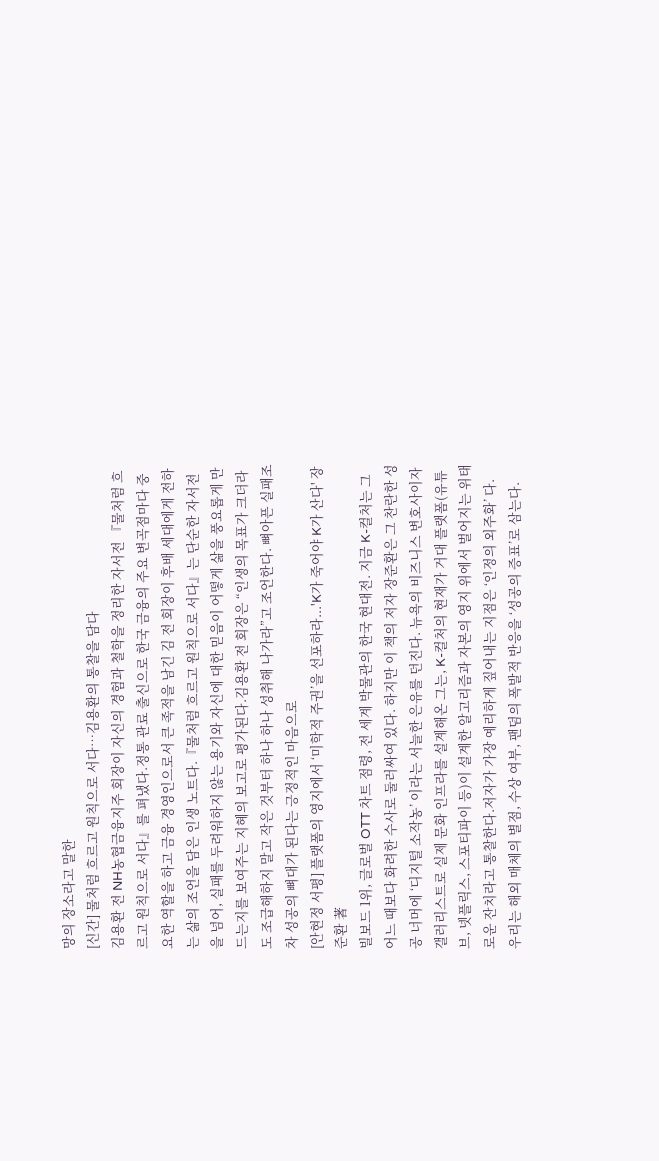망의 장소라고 말한
[신간] 물처럼 흐르고 원칙으로 서다…김용환의 통찰을 담다
김용환 전 NH농협금융지주 회장이 자신의 경험과 철학을 정리한 자서전 『물처럼 흐르고 원칙으로 서다』를 펴냈다.정통 관료 출신으로 한국 금융의 주요 변곡점마다 중요한 역할을 하고 금융 경영인으로서 큰 족적을 남긴 김 전 회장이 후배 세대에게 전하는 삶의 조언을 담은 인생 노트다.『물처럼 흐르고 원칙으로 서다』는 단순한 자서전을 넘어, 실패를 두려워하지 않는 용기와 자신에 대한 믿음이 어떻게 삶을 풍요롭게 만드는지를 보여주는 지혜의 보고로 평가된다.김용환 전 회장은 “인생의 목표가 크더라도 조급해하지 말고 작은 것부터 하나 하나 성취해 나가라”고 조언한다. 뼈아픈 실패조차 성공의 뼈대가 된다는 긍정적인 마음으로
[안현정 서평] 플랫폼의 영지에서 ‘미학적 주권’을 선포하라...'K가 죽어야 K가 산다' 장준환 著
빌보드 1위, 글로벌 OTT 차트 점령, 전 세계 박물관의 한국 현대전. 지금 K-컬처는 그 어느 때보다 화려한 수사로 둘러싸여 있다. 하지만 이 책의 저자 장준환은 그 찬란한 성공 너머에 ‘디지털 소작농’ 이라는 서늘한 은유를 던진다. 뉴욕의 비즈니스 변호사이자 갤러리스트로 실제 문화 인프라를 설계해온 그는, K-컬처의 현재가 거대 플랫폼(유튜브, 넷플릭스, 스포티파이 등)이 설계한 알고리즘과 자본의 영지 위에서 벌어지는 위태로운 잔치라고 통찰한다.저자가 가장 예리하게 짚어내는 지점은 ‘인정의 외주화’ 다. 우리는 해외 매체의 별점, 수상 여부, 팬덤의 폭발적 반응을 ‘성공의 증표’로 삼는다.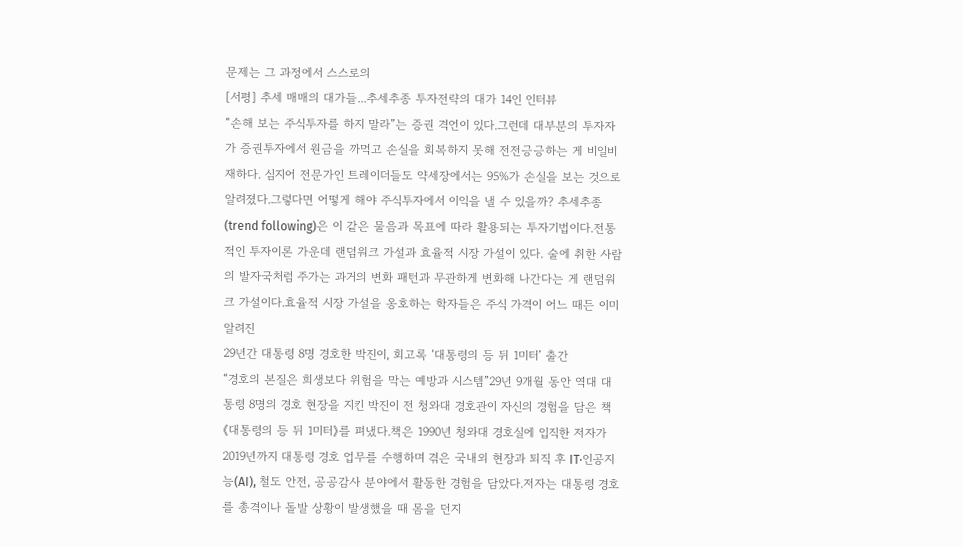문제는 그 과정에서 스스로의
[서평] 추세 매매의 대가들...추세추종 투자전략의 대가 14인 인터뷰
“손해 보는 주식투자를 하지 말라”는 증권 격언이 있다.그런데 대부분의 투자자가 증권투자에서 원금을 까먹고 손실을 회복하지 못해 전전긍긍하는 게 비일비재하다. 심지어 전문가인 트레이더들도 약세장에서는 95%가 손실을 보는 것으로 알려졌다.그렇다면 어떻게 해야 주식투자에서 이익을 낼 수 있을까? 추세추종(trend following)은 이 같은 물음과 목표에 따라 활용되는 투자기법이다.전통적인 투자이론 가운데 랜덤워크 가설과 효율적 시장 가설이 있다. 술에 취한 사람의 발자국처럼 주가는 과거의 변화 패턴과 무관하게 변화해 나간다는 게 랜덤워크 가설이다.효율적 시장 가설을 옹호하는 학자들은 주식 가격이 어느 때든 이미 알려진
29년간 대통령 8명 경호한 박진이, 회고록 ‘대통령의 등 뒤 1미터’ 출간
“경호의 본질은 희생보다 위험을 막는 예방과 시스템”29년 9개월 동안 역대 대통령 8명의 경호 현장을 지킨 박진이 전 청와대 경호관이 자신의 경험을 담은 책 《대통령의 등 뒤 1미터》를 펴냈다.책은 1990년 청와대 경호실에 입직한 저자가 2019년까지 대통령 경호 업무를 수행하며 겪은 국내외 현장과 퇴직 후 IT·인공지능(AI), 철도 안전, 공공감사 분야에서 활동한 경험을 담았다.저자는 대통령 경호를 총격이나 돌발 상황이 발생했을 때 몸을 던지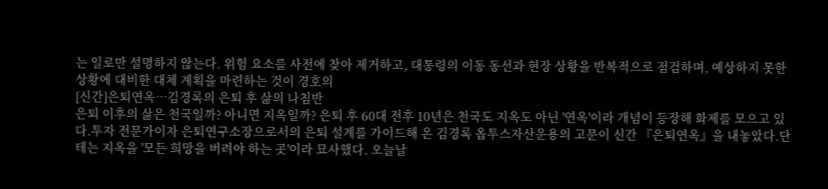는 일로만 설명하지 않는다. 위험 요소를 사전에 찾아 제거하고, 대통령의 이동 동선과 현장 상황을 반복적으로 점검하며, 예상하지 못한 상황에 대비한 대체 계획을 마련하는 것이 경호의
[신간]은퇴연옥…김경록의 은퇴 후 삶의 나침반
은퇴 이후의 삶은 천국일까? 아니면 지옥일까? 은퇴 후 60대 전후 10년은 천국도 지옥도 아닌 '연옥'이라 개념이 등장해 화제를 모으고 있다.투자 전문가이자 은퇴연구소장으로서의 은퇴 설계를 가이드해 온 김경록 옵투스자산운용의 고문이 신간 『은퇴연옥』을 내놓았다.단테는 지옥을 '모든 희망을 버려야 하는 곳'이라 묘사했다. 오늘날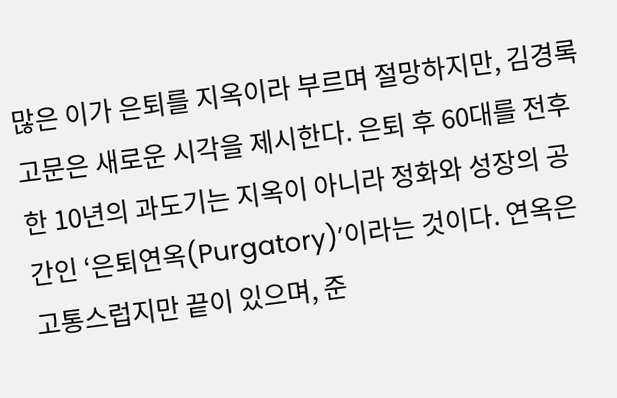많은 이가 은퇴를 지옥이라 부르며 절망하지만, 김경록 고문은 새로운 시각을 제시한다. 은퇴 후 60대를 전후한 10년의 과도기는 지옥이 아니라 정화와 성장의 공간인 ‘은퇴연옥(Purgatory)’이라는 것이다. 연옥은 고통스럽지만 끝이 있으며, 준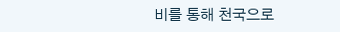비를 통해 천국으로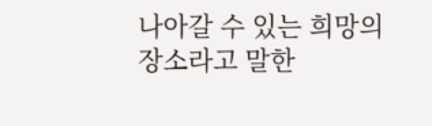나아갈 수 있는 희망의 장소라고 말한